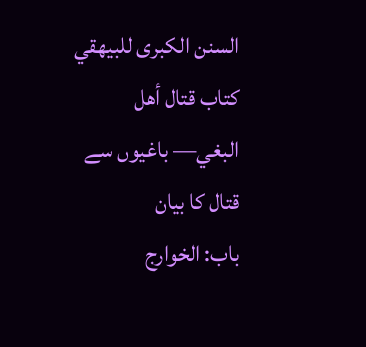السنن الكبرى للبيهقي
كتاب قتال أهل البغي— باغیوں سے قتال کا بیان
باب: الخوارج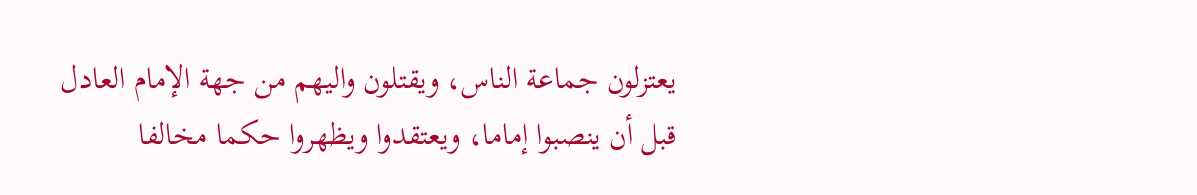يعتزلون جماعة الناس، ويقتلون واليهم من جهة الإمام العادل قبل أن ينصبوا إماما، ويعتقدوا ويظهروا حكما مخالفا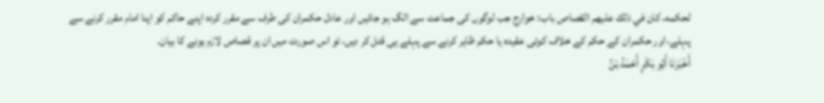لحكمه، كان في ذلك عليهم القصاص باب: خوارج جب لوگوں کی جماعت سے الگ ہو جائیں اور عادل حکمران کی طرف سے مقرر کردہ اپنے حاکم کو اپنا امام مقرر کرنے سے پہلے، اور حکمران کے حکم کے خلاف کوئی عقیدہ یا حکم ظاہر کرنے سے پہلے ہی قتل کر دیں، تو اس صورت میں ان پر قصاص لازم ہونے کا بیان۔
أَخْبَرَنَا أَبُو بَكْرٍ أَحْمَدُ بْنُ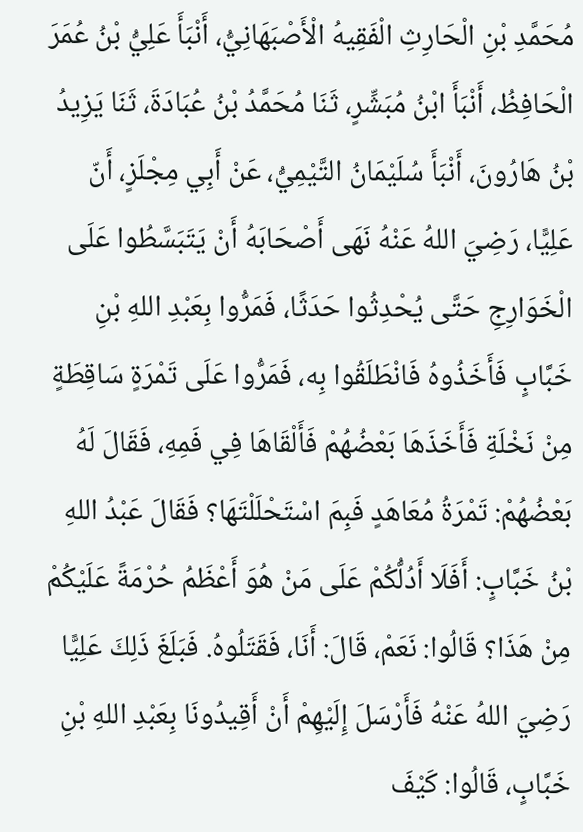مُحَمَّدِ بْنِ الْحَارِثِ الْفَقِيهُ الْأَصْبَهَانِيُّ، أَنْبَأَ عَلِيُّ بْنُ عُمَرَ الْحَافِظُ، أَنْبَأَ ابْنُ مُبَشِّرٍ، ثَنَا مُحَمَّدُ بْنُ عُبَادَةَ، ثَنَا يَزِيدُ بْنُ هَارُونَ، أَنْبَأَ سُلَيْمَانُ التَّيْمِيُّ، عَنْ أَبِي مِجْلَزٍ، أَنّ عَلِيًّا، رَضِيَ اللهُ عَنْهُ نَهَى أَصْحَابَهُ أَنْ يَتَبَسَّطُوا عَلَى الْخَوَارِجِ حَتَّى يُحْدِثُوا حَدَثًا، فَمَرُّوا بِعَبْدِ اللهِ بْنِ خَبَّابٍ فَأَخَذُوهُ فَانْطَلَقُوا بِه، فَمَرُّوا عَلَى تَمْرَةٍ سَاقِطَةٍ مِنْ نَخْلَةِ فَأَخَذَهَا بَعْضُهُمْ فَأَلْقَاهَا فِي فَمِهِ، فَقَالَ لَهُ بَعْضُهُمْ: تَمْرَةُ مُعَاهَدٍ فَبِمَ اسْتَحْلَلْتَهَا؟ فَقَالَ عَبْدُ اللهِ بْنُ خَبَّابٍ: أَفَلَا أَدُلُّكُمْ عَلَى مَنْ هُوَ أَعْظَمُ حُرْمَةً عَلَيْكُمْ مِنْ هَذَا؟ قَالُوا: نَعَمْ، قَالَ: أَنَا، فَقَتَلُوهُ. فَبَلَغَ ذَلِكَ عَلِيًّا رَضِيَ اللهُ عَنْهُ فَأَرْسَلَ إِلَيْهِمْ أَنْ أَقِيدُونَا بِعَبْدِ اللهِ بْنِ خَبَّابٍ، قَالُوا: كَيْفَ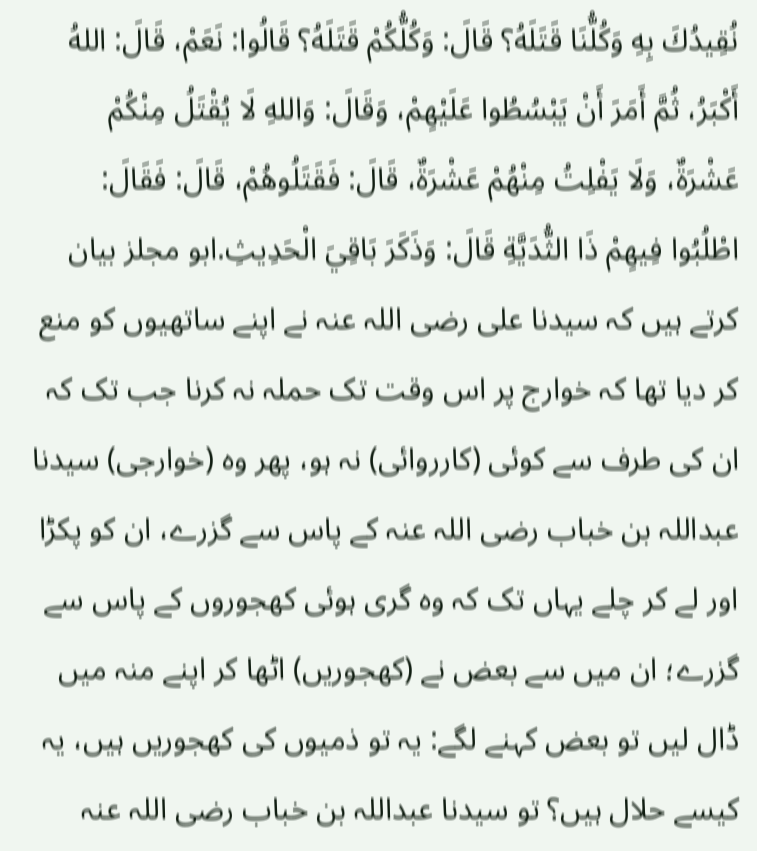نُقِيدُكَ بِهِ وَكُلُّنَا قَتَلَهُ؟ قَالَ: وَكُلُّكُمْ قَتَلَهُ؟ قَالُوا: نَعَمْ، قَالَ: اللهُ أَكْبَرُ، ثُمَّ أَمَرَ أَنْ يَبْسُطُوا عَلَيْهِمْ، وَقَالَ: وَاللهِ لَا يُقْتَلُ مِنْكُمْ عَشْرَةٌ، وَلَا يَفْلِتُ مِنْهُمْ عَشْرَةٌ، قَالَ: فَقَتَلُوهُمْ، قَالَ: فَقَالَ: اطْلُبُوا فِيهِمْ ذَا الثُّدَيَّةِ قَالَ: وَذَكَرَ بَاقِيَ الْحَدِيثِ.ابو مجلز بیان کرتے ہیں کہ سیدنا علی رضی اللہ عنہ نے اپنے ساتھیوں کو منع کر دیا تھا کہ خوارج پر اس وقت تک حملہ نہ کرنا جب تک کہ ان کی طرف سے کوئی (کارروائی) نہ ہو، پھر وہ (خوارجی) سیدنا عبداللہ بن خباب رضی اللہ عنہ کے پاس سے گزرے، ان کو پکڑا اور لے کر چلے یہاں تک کہ وہ گری ہوئی کھجوروں کے پاس سے گزرے؛ ان میں سے بعض نے (کھجوریں) اٹھا کر اپنے منہ میں ڈال لیں تو بعض کہنے لگے: یہ تو ذمیوں کی کھجوریں ہیں، یہ کیسے حلال ہیں؟ تو سیدنا عبداللہ بن خباب رضی اللہ عنہ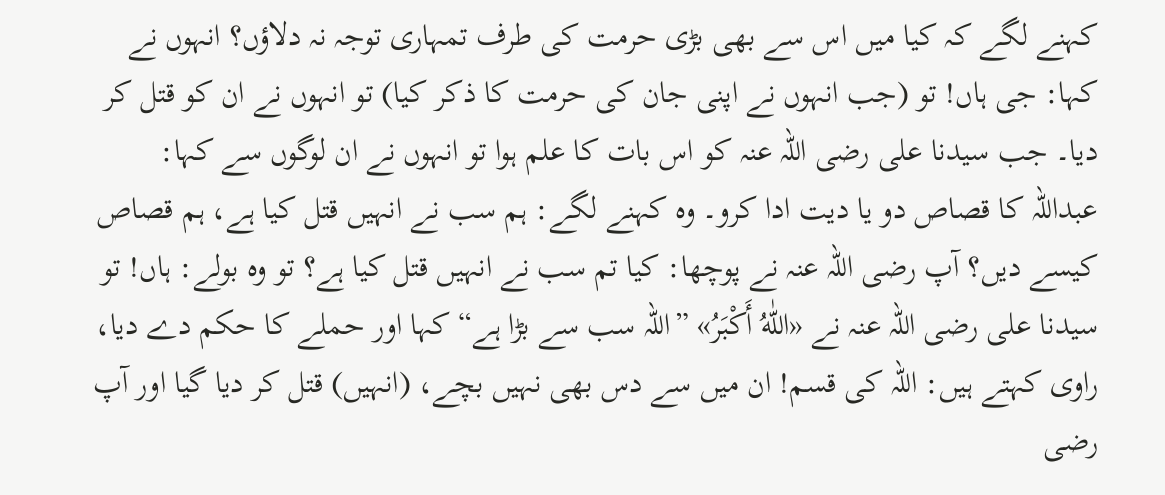کہنے لگے کہ کیا میں اس سے بھی بڑی حرمت کی طرف تمہاری توجہ نہ دلاؤں؟ انہوں نے کہا: جی ہاں! تو (جب انہوں نے اپنی جان کی حرمت کا ذکر کیا) تو انہوں نے ان کو قتل کر دیا۔ جب سیدنا علی رضی اللہ عنہ کو اس بات کا علم ہوا تو انہوں نے ان لوگوں سے کہا: عبداللہ کا قصاص دو یا دیت ادا کرو۔ وہ کہنے لگے: ہم سب نے انہیں قتل کیا ہے، ہم قصاص کیسے دیں؟ آپ رضی اللہ عنہ نے پوچھا: کیا تم سب نے انہیں قتل کیا ہے؟ تو وہ بولے: ہاں! تو سیدنا علی رضی اللہ عنہ نے «اللّٰهُ أَكْبَرُ» ”اللہ سب سے بڑا ہے“ کہا اور حملے کا حکم دے دیا، راوی کہتے ہیں: اللہ کی قسم! ان میں سے دس بھی نہیں بچے، (انہیں) قتل کر دیا گیا اور آپ رضی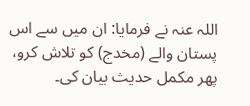اللہ عنہ نے فرمایا: ان میں سے اس پستان والے (مخدج) کو تلاش کرو، پھر مکمل حدیث بیان کی۔